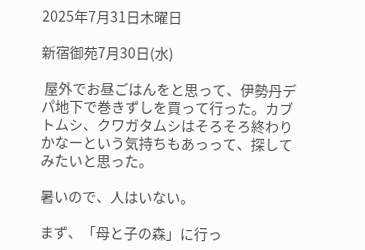2025年7月31日木曜日

新宿御苑7月30日(水)

 屋外でお昼ごはんをと思って、伊勢丹デパ地下で巻きずしを買って行った。カブトムシ、クワガタムシはそろそろ終わりかなーという気持ちもあっって、探してみたいと思った。

暑いので、人はいない。

まず、「母と子の森」に行っ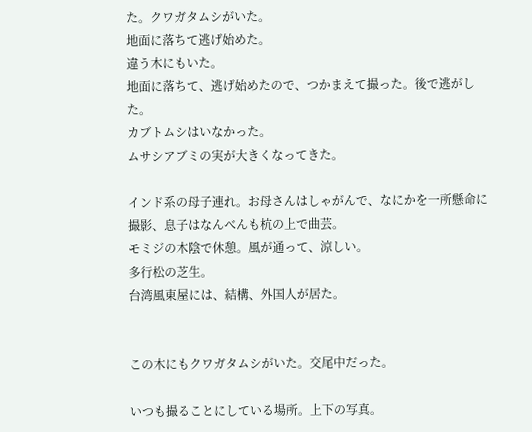た。クワガタムシがいた。
地面に落ちて逃げ始めた。
違う木にもいた。
地面に落ちて、逃げ始めたので、つかまえて撮った。後で逃がした。
カブトムシはいなかった。
ムサシアブミの実が大きくなってきた。

インド系の母子連れ。お母さんはしゃがんで、なにかを一所懸命に撮影、息子はなんべんも杭の上で曲芸。
モミジの木陰で休憩。風が通って、涼しい。
多行松の芝生。
台湾風東屋には、結構、外国人が居た。


この木にもクワガタムシがいた。交尾中だった。

いつも撮ることにしている場所。上下の写真。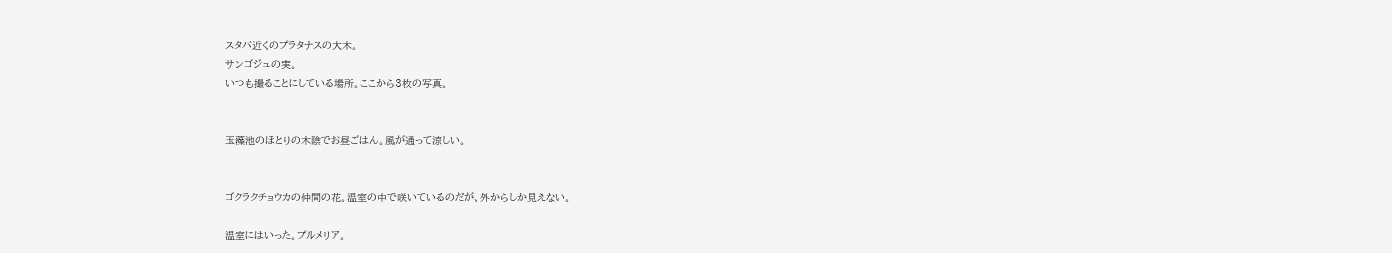スタバ近くのプラタナスの大木。
サンゴジュの実。
いつも撮ることにしている場所。ここから3枚の写真。


玉藻池のほとりの木陰でお昼ごはん。風が通って涼しい。


ゴクラクチョウカの仲間の花。温室の中で咲いているのだが、外からしか見えない。

温室にはいった。プルメリア。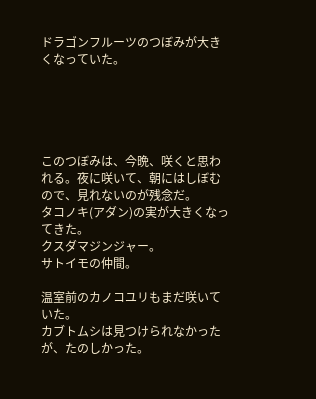ドラゴンフルーツのつぼみが大きくなっていた。





このつぼみは、今晩、咲くと思われる。夜に咲いて、朝にはしぼむので、見れないのが残念だ。
タコノキ(アダン)の実が大きくなってきた。
クスダマジンジャー。
サトイモの仲間。

温室前のカノコユリもまだ咲いていた。
カブトムシは見つけられなかったが、たのしかった。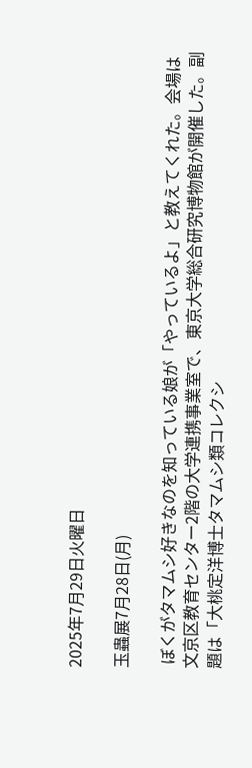2025年7月29日火曜日

玉蟲展7月28日(月)

 ぼくがタマムシ好きなのを知っている娘が「やっているよ」と教えてくれた。会場は文京区教育センター2階の大学連携事業室で、東京大学総合研究博物館が開催した。副題は「大桃定洋博士タマムシ類コレクシ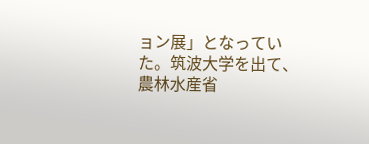ョン展」となっていた。筑波大学を出て、農林水産省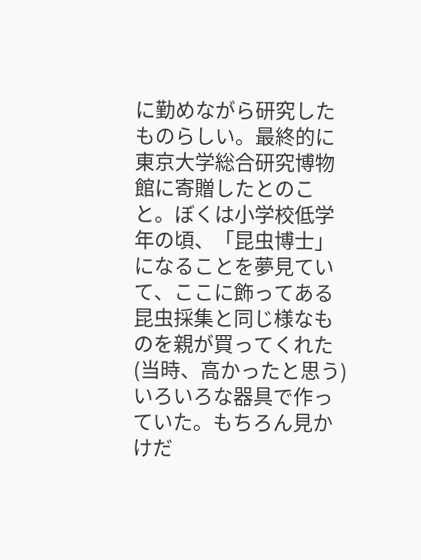に勤めながら研究したものらしい。最終的に東京大学総合研究博物館に寄贈したとのこと。ぼくは小学校低学年の頃、「昆虫博士」になることを夢見ていて、ここに飾ってある昆虫採集と同じ様なものを親が買ってくれた(当時、高かったと思う)いろいろな器具で作っていた。もちろん見かけだ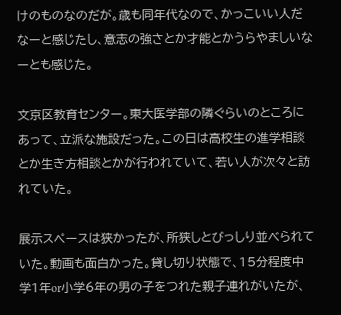けのものなのだが。歳も同年代なので、かっこいい人だなーと感じたし、意志の強さとか才能とかうらやましいなーとも感じた。

文京区教育センター。東大医学部の隣ぐらいのところにあって、立派な施設だった。この日は高校生の進学相談とか生き方相談とかが行われていて、若い人が次々と訪れていた。

展示スペースは狭かったが、所狭しとびっしり並べられていた。動画も面白かった。貸し切り状態で、15分程度中学1年or小学6年の男の子をつれた親子連れがいたが、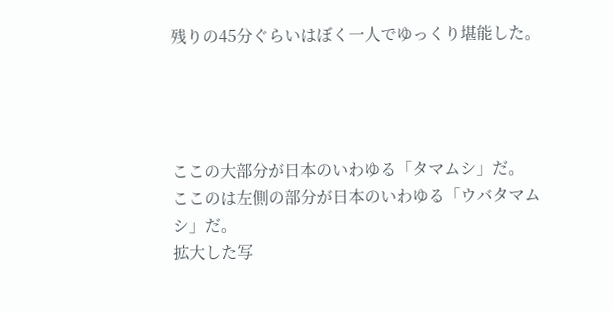残りの45分ぐらいはぼく一人でゆっくり堪能した。




ここの大部分が日本のいわゆる「タマムシ」だ。
ここのは左側の部分が日本のいわゆる「ウバタマムシ」だ。
拡大した写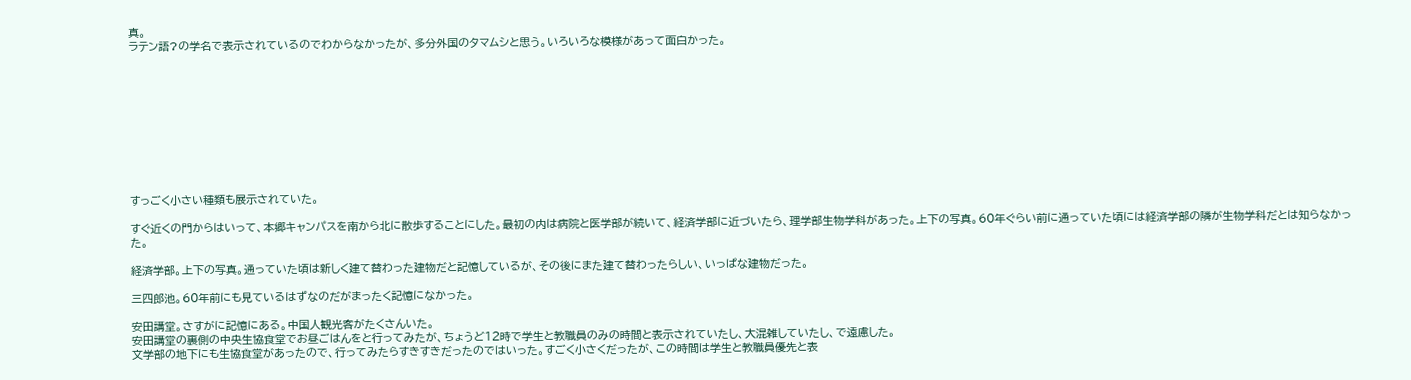真。
ラテン語?の学名で表示されているのでわからなかったが、多分外国のタマムシと思う。いろいろな模様があって面白かった。










すっごく小さい種類も展示されていた。

すぐ近くの門からはいって、本郷キャンパスを南から北に散歩することにした。最初の内は病院と医学部が続いて、経済学部に近づいたら、理学部生物学科があった。上下の写真。60年ぐらい前に通っていた頃には経済学部の隣が生物学科だとは知らなかった。

経済学部。上下の写真。通っていた頃は新しく建て替わった建物だと記憶しているが、その後にまた建て替わったらしい、いっぱな建物だった。

三四郎池。60年前にも見ているはずなのだがまったく記憶になかった。

安田講堂。さすがに記憶にある。中国人観光客がたくさんいた。
安田講堂の裏側の中央生協食堂でお昼ごはんをと行ってみたが、ちょうど12時で学生と教職員のみの時間と表示されていたし、大混雑していたし、で遠慮した。
文学部の地下にも生協食堂があったので、行ってみたらすきすきだったのではいった。すごく小さくだったが、この時間は学生と教職員優先と表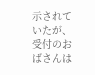示されていたが、受付のおばさんは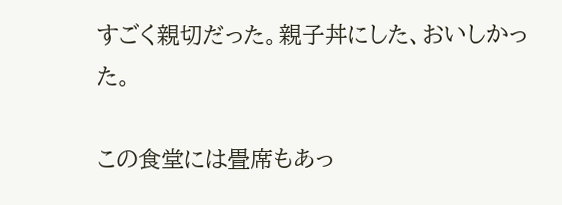すごく親切だった。親子丼にした、おいしかった。

この食堂には畳席もあっ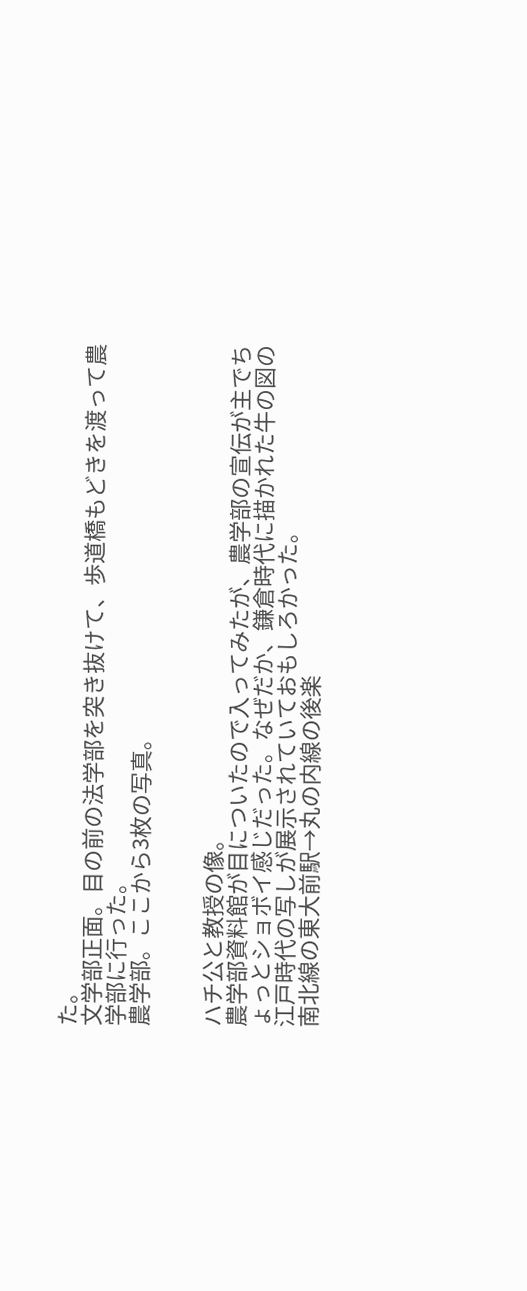た。
文学部正面。目の前の法学部を突き抜けて、歩道橋もどきを渡って農学部に行った。
農学部。ここから3枚の写真。


ハチ公と教授の像。
農学部資料館が目についたので入ってみたが、農学部の宣伝が主でちょっとショボイ感じだった。なぜだか、鎌倉時代に描かれた牛の図の江戸時代の写しが展示されていておもしろかった。
南北線の東大前駅→丸の内線の後楽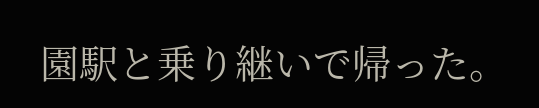園駅と乗り継いで帰った。